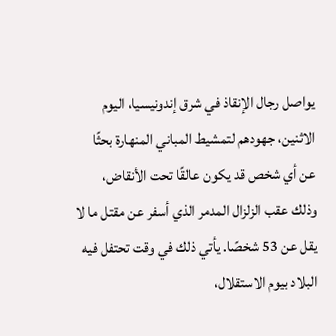يواصل رجال الإنقاذ في شرق إندونيسيا، اليوم الاثنين، جهودهم لتمشيط المباني المنهارة بحثًا عن أي شخص قد يكون عالقًا تحت الأنقاض، وذلك عقب الزلزال المدمر الذي أسفر عن مقتل ما لا يقل عن 53 شخصًا. يأتي ذلك في وقت تحتفل فيه البلاد بيوم الاستقلال،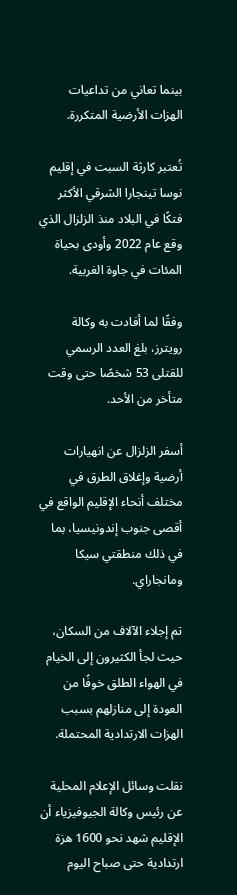بينما تعاني من تداعيات الهزات الأرضية المتكررة.

تُعتبر كارثة السبت في إقليم نوسا تينجارا الشرقي الأكثر فتكًا في البلاد منذ الزلزال الذي وقع عام 2022 وأودى بحياة المئات في جاوة الغربية.

وفقًا لما أفادت به وكالة رويترز، بلغ العدد الرسمي للقتلى 53 شخصًا حتى وقت متأخر من الأحد.

أسفر الزلزال عن انهيارات أرضية وإغلاق الطرق في مختلف أنحاء الإقليم الواقع في أقصى جنوب إندونيسيا، بما في ذلك منطقتي سيكا ومانجاراي.

تم إجلاء الآلاف من السكان، حيث لجأ الكثيرون إلى الخيام في الهواء الطلق خوفًا من العودة إلى منازلهم بسبب الهزات الارتدادية المحتملة.

نقلت وسائل الإعلام المحلية عن رئيس وكالة الجيوفيزياء أن الإقليم شهد نحو 1600 هزة ارتدادية حتى صباح اليوم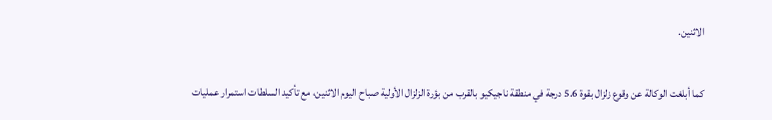الاثنين.

كما أبلغت الوكالة عن وقوع زلزال بقوة 5.6 درجة في منطقة ناجيكيو بالقرب من بؤرة الزلزال الأولية صباح اليوم الاثنين، مع تأكيد السلطات استمرار عمليات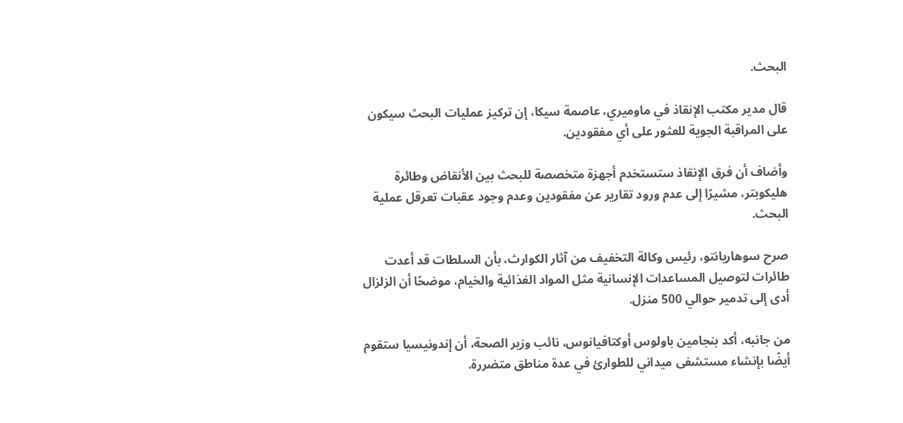البحث.

قال مدير مكتب الإنقاذ في ماوميري، عاصمة سيكا، إن تركيز عمليات البحث سيكون على المراقبة الجوية للعثور على أي مفقودين.

وأضاف أن فرق الإنقاذ ستستخدم أجهزة متخصصة للبحث بين الأنقاض وطائرة هليكوبتر، مشيرًا إلى عدم ورود تقارير عن مفقودين وعدم وجود عقبات تعرقل عملية البحث.

صرح سوهاريانتو، رئيس وكالة التخفيف من آثار الكوارث، بأن السلطات قد أعدت طائرات لتوصيل المساعدات الإنسانية مثل المواد الغذائية والخيام، موضحًا أن الزلزال أدى إلى تدمير حوالي 500 منزل.

من جانبه، أكد بنجامين باولوس أوكتافيانوس، نائب وزير الصحة، أن إندونيسيا ستقوم أيضًا بإنشاء مستشفى ميداني للطوارئ في عدة مناطق متضررة.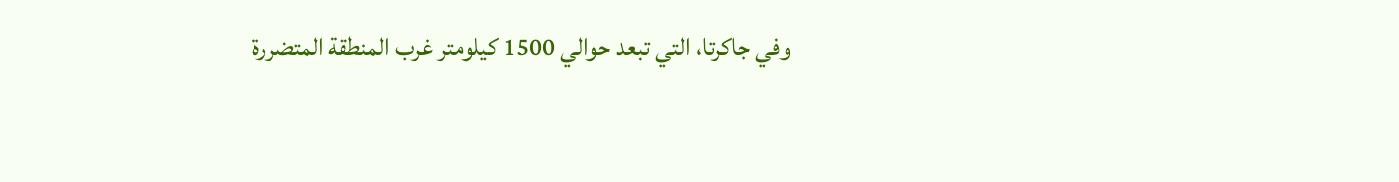وفي جاكرتا، التي تبعد حوالي 1500 كيلومتر غرب المنطقة المتضررة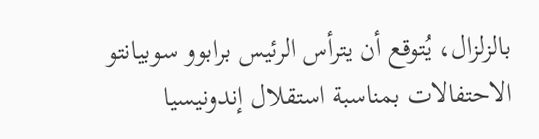بالزلزال، يُتوقع أن يترأس الرئيس برابوو سوبيانتو الاحتفالات بمناسبة استقلال إندونيسيا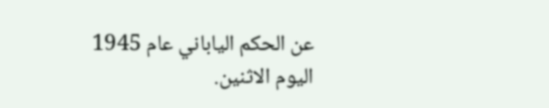عن الحكم الياباني عام 1945 اليوم الاثنين.